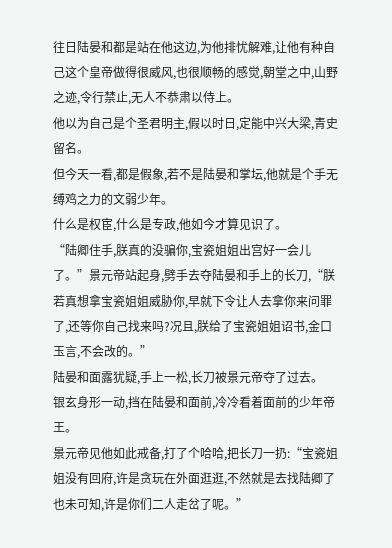往日陆晏和都是站在他这边,为他排忧解难,让他有种自己这个皇帝做得很威风,也很顺畅的感觉,朝堂之中,山野之迹,令行禁止,无人不恭肃以侍上。
他以为自己是个圣君明主,假以时日,定能中兴大梁,青史留名。
但今天一看,都是假象,若不是陆晏和掌坛,他就是个手无缚鸡之力的文弱少年。
什么是权宦,什么是专政,他如今才算见识了。
“陆卿住手,朕真的没骗你,宝瓷姐姐出宫好一会儿了。”景元帝站起身,劈手去夺陆晏和手上的长刀,“朕若真想拿宝瓷姐姐威胁你,早就下令让人去拿你来问罪了,还等你自己找来吗?况且,朕给了宝瓷姐姐诏书,金口玉言,不会改的。”
陆晏和面露犹疑,手上一松,长刀被景元帝夺了过去。
银玄身形一动,挡在陆晏和面前,冷冷看着面前的少年帝王。
景元帝见他如此戒备,打了个哈哈,把长刀一扔:“宝瓷姐姐没有回府,许是贪玩在外面逛逛,不然就是去找陆卿了也未可知,许是你们二人走岔了呢。”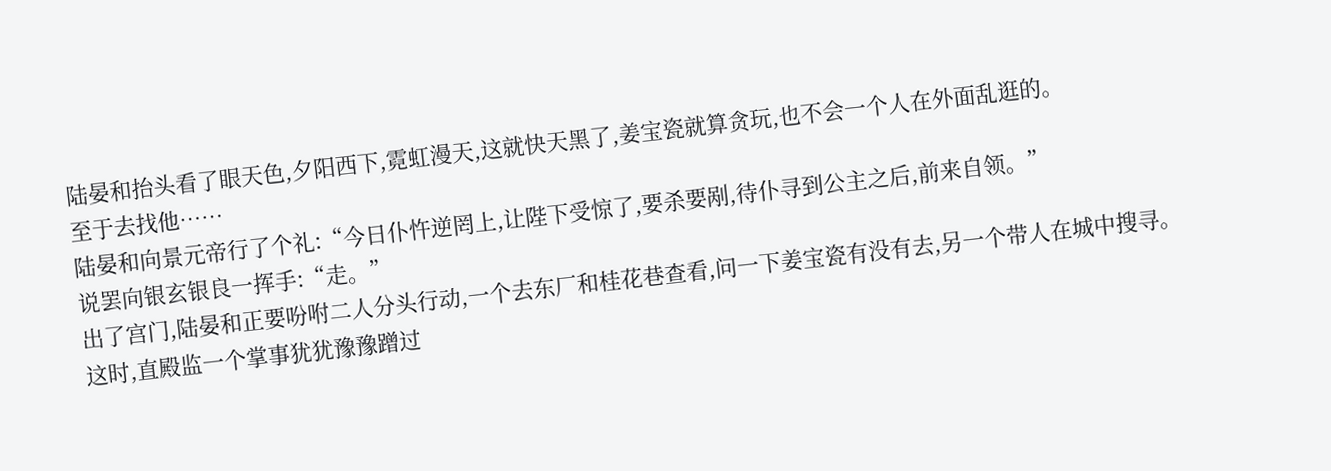陆晏和抬头看了眼天色,夕阳西下,霓虹漫天,这就快天黑了,姜宝瓷就算贪玩,也不会一个人在外面乱逛的。
至于去找他……
陆晏和向景元帝行了个礼:“今日仆忤逆罔上,让陛下受惊了,要杀要剐,待仆寻到公主之后,前来自领。”
说罢向银玄银良一挥手:“走。”
出了宫门,陆晏和正要吩咐二人分头行动,一个去东厂和桂花巷查看,问一下姜宝瓷有没有去,另一个带人在城中搜寻。
这时,直殿监一个掌事犹犹豫豫蹭过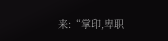来:“掌印,卑职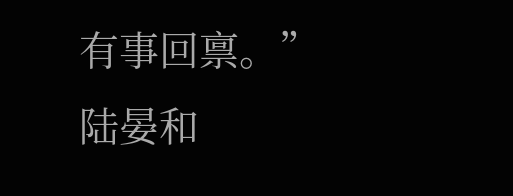有事回禀。”
陆晏和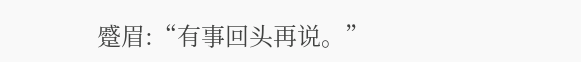蹙眉:“有事回头再说。”